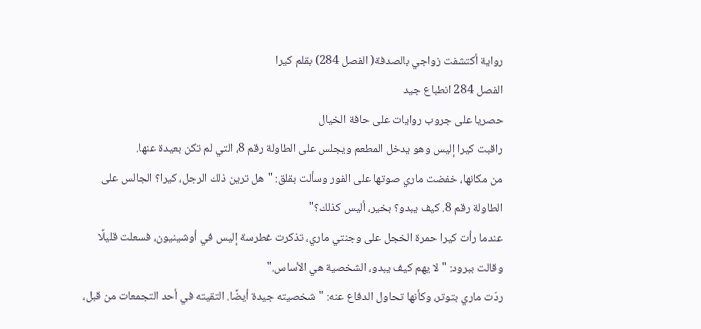رواية أكتشفت زواجي بالصدفة( الفصل 284) بقلم كيرا
الفصل 284 انطباع جيد
حصريا على جروب روايات على حافة الخيال
راقبت كيرا إليس وهو يدخل المطعم ويجلس على الطاولة رقم 8، التي لم تكن بعيدة عنها.
من مكانها، خفضت ماري صوتها على الفور وسألت بقلق: "هل ترين ذلك الرجل، كيرا؟ الجالس على الطاولة رقم 8. كيف يبدو؟ بخير، أليس كذلك؟"
عندما رأت كيرا حمرة الخجل على وجنتي ماري، تذكرت غطرسة إليس في أوشينيون، فسعلت قليلًا وقالت ببرود: "لا يهم كيف يبدو، الشخصية هي الأساس."
ردّت ماري بتوتر، وكأنها تحاول الدفاع عنه: "شخصيته جيدة أيضًا. التقيته في أحد التجمعات من قبل،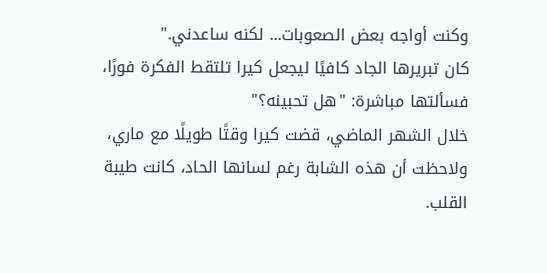وكنت أواجه بعض الصعوبات... لكنه ساعدني."
كان تبريرها الجاد كافيًا ليجعل كيرا تلتقط الفكرة فورًا، فسألتها مباشرة: "هل تحبينه؟"
خلال الشهر الماضي، قضت كيرا وقتًا طويلًا مع ماري، ولاحظت أن هذه الشابة رغم لسانها الحاد، كانت طيبة القلب.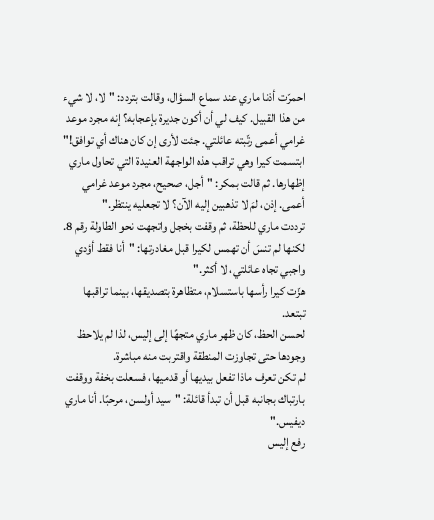احمرّت أذنا ماري عند سماع السؤال، وقالت بتردد: "لا، لا شيء من هذا القبيل. كيف لي أن أكون جديرة بإعجابه؟ إنه مجرد موعد غرامي أعمى رتّبته عائلتي. جئت لأرى إن كان هناك أي توافق!"
ابتسمت كيرا وهي تراقب هذه الواجهة العنيدة التي تحاول ماري إظهارها. ثم قالت بمكر: "أجل، صحيح، مجرد موعد غرامي أعمى. إذن، لمَ لا تذهبين إليه الآن؟ لا تجعليه ينتظر."
ترددت ماري للحظة، ثم وقفت بخجل واتجهت نحو الطاولة رقم 8. لكنها لم تنسَ أن تهمس لكيرا قبل مغادرتها: "أنا فقط أؤدي واجبي تجاه عائلتي، لا أكثر."
هزّت كيرا رأسها باستسلام، متظاهرة بتصديقها، بينما تراقبها تبتعد.
لحسن الحظ، كان ظهر ماري متجهًا إلى إليس، لذا لم يلاحظ وجودها حتى تجاوزت المنطقة واقتربت منه مباشرة.
لم تكن تعرف ماذا تفعل بيديها أو قدميها، فسعلت بخفة ووقفت بارتباك بجانبه قبل أن تبدأ قائلة: "سيد أولسن، مرحبًا. أنا ماري ديفيس."
رفع إليس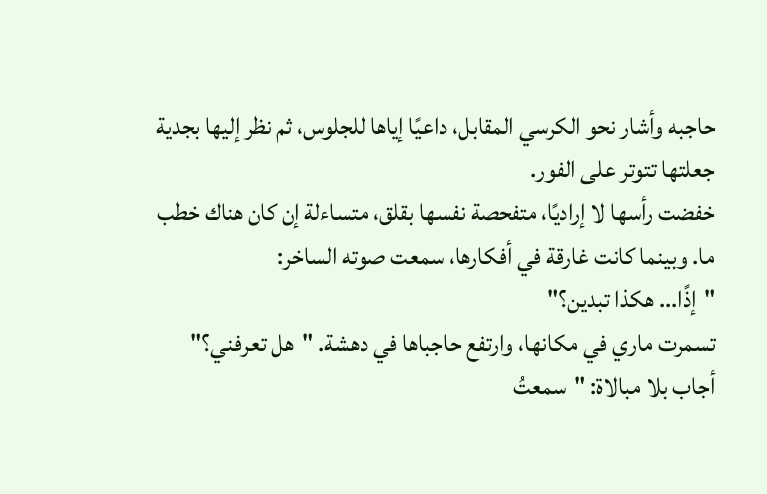حاجبه وأشار نحو الكرسي المقابل، داعيًا إياها للجلوس، ثم نظر إليها بجدية جعلتها تتوتر على الفور.
خفضت رأسها لا إراديًا، متفحصة نفسها بقلق، متساءلة إن كان هناك خطب ما. وبينما كانت غارقة في أفكارها، سمعت صوته الساخر:
"إذًا... هكذا تبدين؟"
تسمرت ماري في مكانها، وارتفع حاجباها في دهشة. "هل تعرفني؟"
أجاب بلا مبالاة: "سمعتُ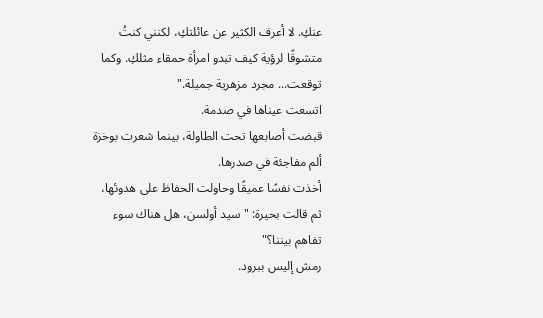عنكِ. لا أعرف الكثير عن عائلتكِ، لكنني كنتُ متشوقًا لرؤية كيف تبدو امرأة حمقاء مثلكِ. وكما توقعت... مجرد مزهرية جميلة."
اتسعت عيناها في صدمة.
قبضت أصابعها تحت الطاولة، بينما شعرت بوخزة ألم مفاجئة في صدرها.
أخذت نفسًا عميقًا وحاولت الحفاظ على هدوئها، ثم قالت بحيرة: "سيد أولسن، هل هناك سوء تفاهم بيننا؟"
رمش إليس ببرود.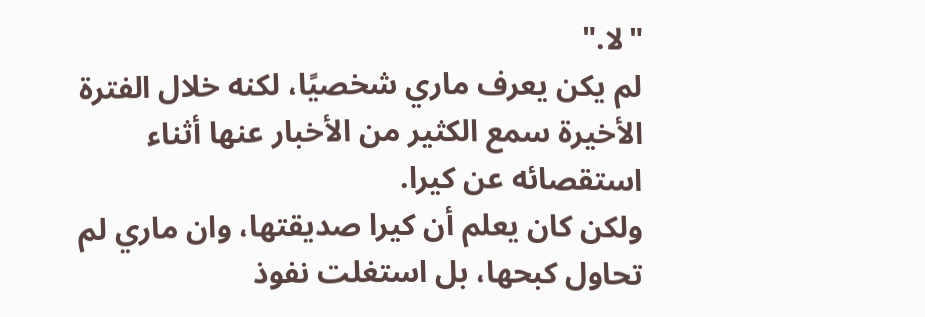"لا."
لم يكن يعرف ماري شخصيًا، لكنه خلال الفترة الأخيرة سمع الكثير من الأخبار عنها أثناء استقصائه عن كيرا.
ولكن كان يعلم أن كيرا صديقتها، وان ماري لم تحاول كبحها، بل استغلت نفوذ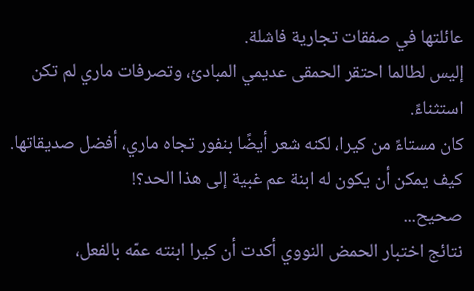عائلتها في صفقات تجارية فاشلة.
إليس لطالما احتقر الحمقى عديمي المبادئ، وتصرفات ماري لم تكن استثناءً.
كان مستاءً من كيرا، لكنه شعر أيضًا بنفور تجاه ماري، أفضل صديقاتها.
كيف يمكن أن يكون له ابنة عم غبية إلى هذا الحد؟!
صحيح...
نتائج اختبار الحمض النووي أكدت أن كيرا ابنته عمّه بالفعل،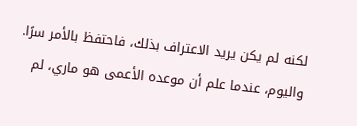لكنه لم يكن يريد الاعتراف بذلك، فاحتفظ بالأمر سرًا.
واليوم، عندما علم أن موعده الأعمى هو ماري، لم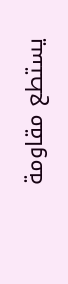يستطع مقاومة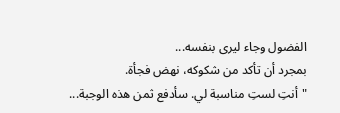الفضول وجاء ليرى بنفسه...
بمجرد أن تأكد من شكوكه، نهض فجأة.
"أنتِ لستِ مناسبة لي. سأدفع ثمن هذه الوجبة...